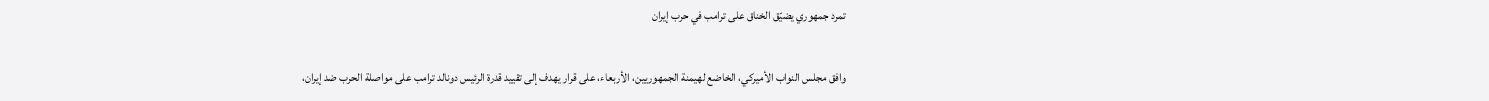تمرد جمهوري يضيّق الخناق على ترامب في حرب إيران

وافق مجلس النواب الأميركي، الخاضع لهيمنة الجمهوريين، الأربعاء، على قرار يهدف إلى تقييد قدرة الرئيس دونالد ترامب على مواصلة الحرب ضد إيران،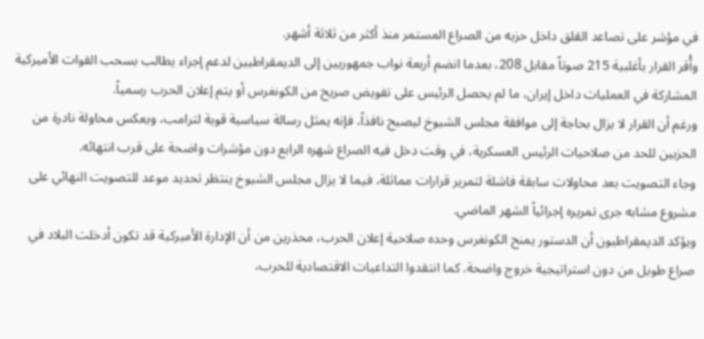في مؤشر على تصاعد القلق داخل حزبه من الصراع المستمر منذ أكثر من ثلاثة أشهر.
وأُقر القرار بأغلبية 215 صوتاً مقابل 208، بعدما انضم أربعة نواب جمهوريين إلى الديمقراطيين لدعم إجراء يطالب بسحب القوات الأميركية المشاركة في العمليات داخل إيران، ما لم يحصل الرئيس على تفويض صريح من الكونغرس أو يتم إعلان الحرب رسمياً.
ورغم أن القرار لا يزال بحاجة إلى موافقة مجلس الشيوخ ليصبح نافذاً، فإنه يمثل رسالة سياسية قوية لترامب، ويعكس محاولة نادرة من الحزبين للحد من صلاحيات الرئيس العسكرية، في وقت دخل فيه الصراع شهره الرابع دون مؤشرات واضحة على قرب انتهائه.
وجاء التصويت بعد محاولات سابقة فاشلة لتمرير قرارات مماثلة، فيما لا يزال مجلس الشيوخ ينتظر تحديد موعد للتصويت النهائي على مشروع مشابه جرى تمريره إجرائياً الشهر الماضي.
ويؤكد الديمقراطيون أن الدستور يمنح الكونغرس وحده صلاحية إعلان الحرب، محذرين من أن الإدارة الأميركية قد تكون أدخلت البلاد في صراع طويل من دون استراتيجية خروج واضحة. كما انتقدوا التداعيات الاقتصادية للحرب،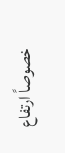خصوصاً ارتفاع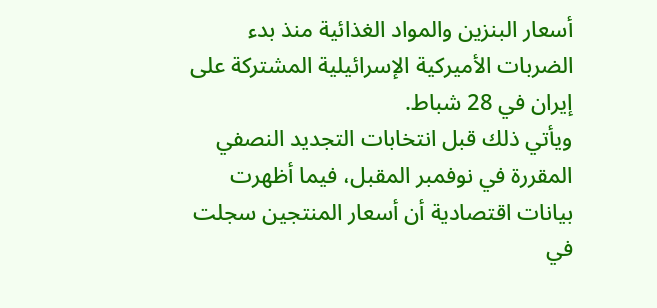أسعار البنزين والمواد الغذائية منذ بدء الضربات الأميركية الإسرائيلية المشتركة على إيران في 28 شباط.
ويأتي ذلك قبل انتخابات التجديد النصفي المقررة في نوفمبر المقبل، فيما أظهرت بيانات اقتصادية أن أسعار المنتجين سجلت في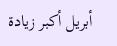أبريل أكبر زيادة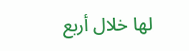لها خلال أربع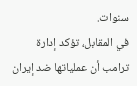سنوات.
في المقابل، تؤكد إدارة ترامب أن عملياتها ضد إيران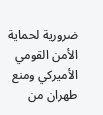ضرورية لحماية الأمن القومي الأميركي ومنع طهران من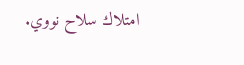امتلاك سلاح نووي.